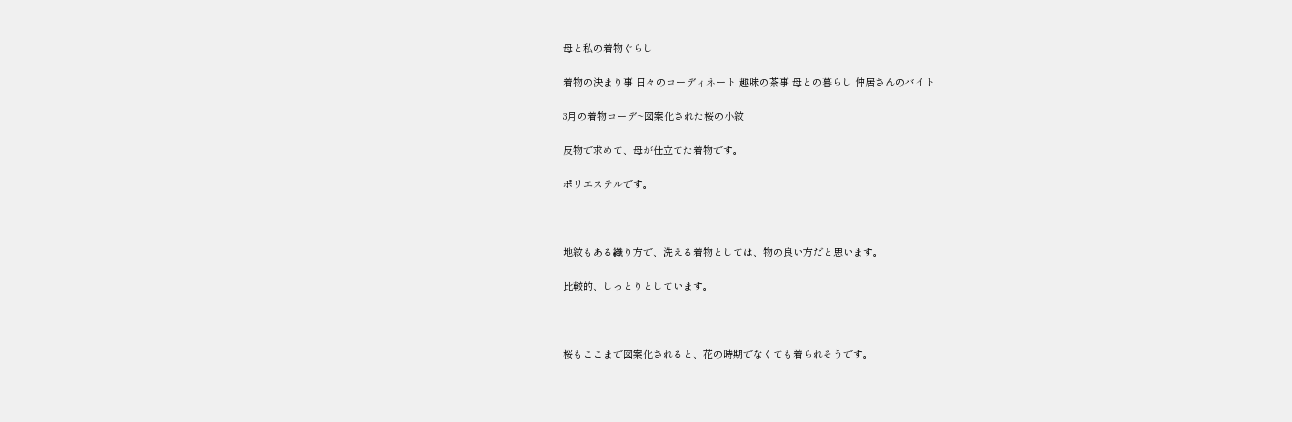母と私の着物ぐらし

着物の決まり事 日々のコーディネート 趣味の茶事 母との暮らし 仲居さんのバイト

3月の着物コーデ~図案化された桜の小紋

反物で求めて、母が仕立てた着物です。

ポリエステルです。



地紋もある織り方で、洗える着物としては、物の良い方だと思います。

比較的、しっとりとしています。



桜もここまで図案化されると、花の時期でなくても着られそうです。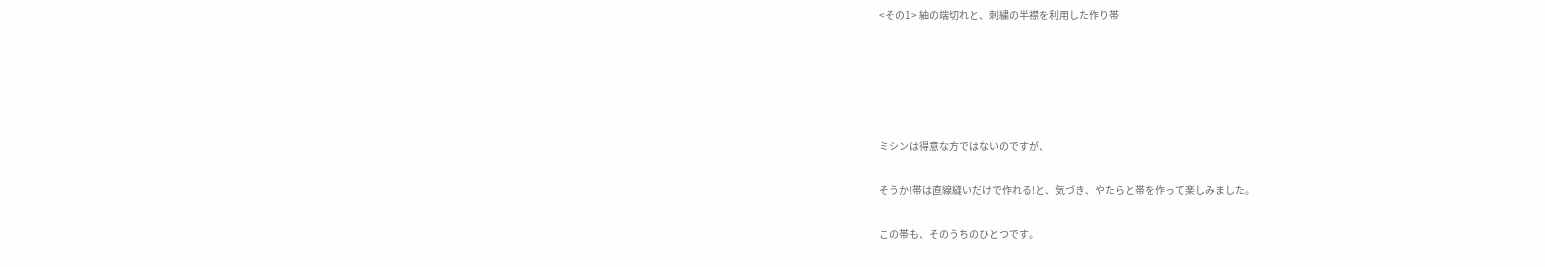<その1> 紬の端切れと、刺繍の半襟を利用した作り帯





ミシンは得意な方ではないのですが、

そうか!帯は直線縫いだけで作れる!と、気づき、やたらと帯を作って楽しみました。

この帯も、そのうちのひとつです。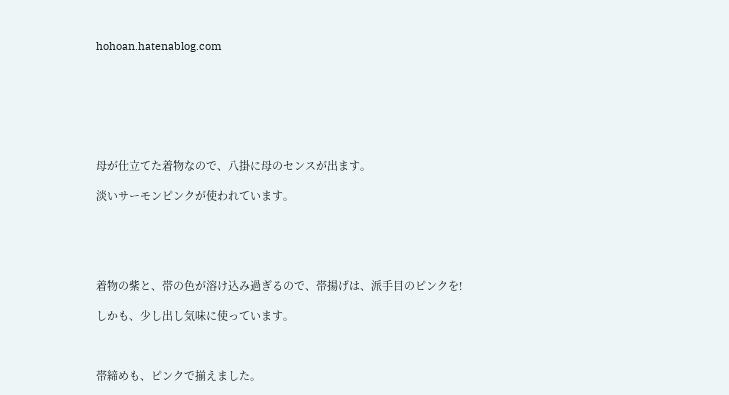hohoan.hatenablog.com







母が仕立てた着物なので、八掛に母のセンスが出ます。

淡いサーモンピンクが使われています。





着物の紫と、帯の色が溶け込み過ぎるので、帯揚げは、派手目のピンクを!

しかも、少し出し気味に使っています。



帯締めも、ピンクで揃えました。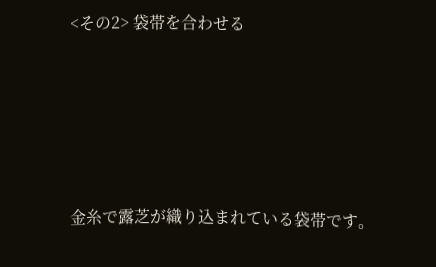<その2> 袋帯を合わせる





金糸で露芝が織り込まれている袋帯です。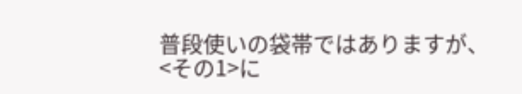普段使いの袋帯ではありますが、<その1>に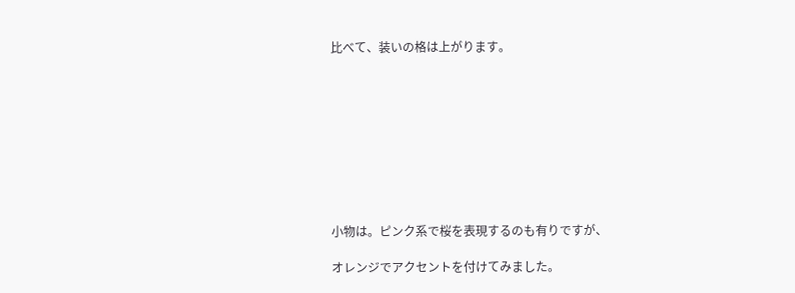比べて、装いの格は上がります。









小物は。ピンク系で桜を表現するのも有りですが、

オレンジでアクセントを付けてみました。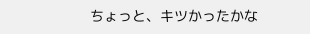ちょっと、キツかったかな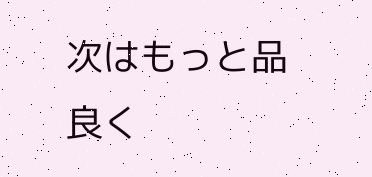次はもっと品良く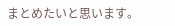まとめたいと思います。